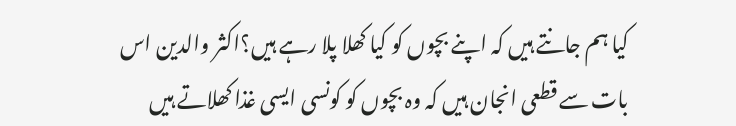کیا ہم جانتے ہیں کہ اپنے بچوں کو کیا کھلا پلا رہے ہیں؟اکثر والدین اس بات سے قطعی انجان ہیں کہ وہ بچوں کو کونسی ایسی غذا کھلاتے ہیں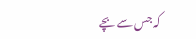کہ جس سے بچے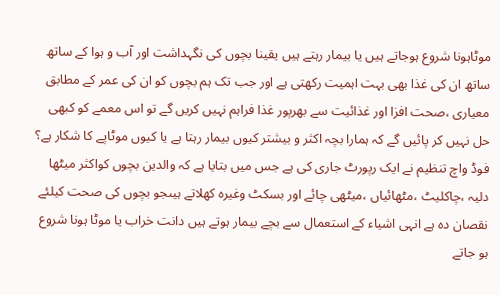موٹاہونا شروع ہوجاتے ہیں یا بیمار رہتے ہیں یقینا بچوں کی نگہداشت اور آب و ہوا کے ساتھ ساتھ ان کی غذا بھی بہت اہمیت رکھتی ہے اور جب تک ہم بچوں کو ان کی عمر کے مطابق معیاری ،صحت افزا اور غذائیت سے بھرپور غذا فراہم نہیں کریں گے تو اس معمے کو کبھی حل نہیں کر پائیں گے کہ ہمارا بچہ اکثر و بیشتر کیوں بیمار رہتا ہے یا کیوں موٹاپے کا شکار ہے؟
فوڈ واچ تنظیم نے ایک رپورٹ جاری کی ہے جس میں بتایا ہے کہ والدین بچوں کواکثر میٹھا دلیہ ،چاکلیٹ ،مٹھائیاں ،میٹھی چائے اور بسکٹ وغیرہ کھلاتے ہیںجو بچوں کی صحت کیلئے نقصان دہ ہے انہی اشیاء کے استعمال سے بچے بیمار ہوتے ہیں دانت خراب یا موٹا ہونا شروع ہو جاتے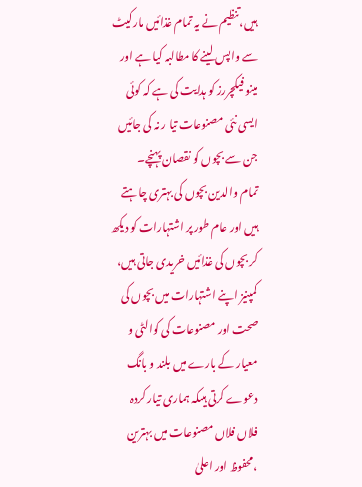ہیں،تنظیم نے یہ تمام غذائیں مارکیٹ سے واپس لینے کا مطالبہ کیا ہے اور مینو فیکچررز کو ہدایت کی ہے کہ کوئی ایسی نئی مصنوعات تیا ر نہ کی جائیں جن سے بچوں کو نقصان پہنچے۔
تمام والدین بچوں کی بہتری چاہتے ہیں اور عام طور پر اشتہارات کو دیکھ کر بچوں کی غذائیں خریدی جاتی ہیں، کمپنیز اپنے اشتہارات میں بچوں کی صحت اور مصنوعات کی کوالٹی و معیار کے بارے میں بلند و بانگ دعوے کرتی ہیںکہ ہماری تیار کردہ فلاں فلاں مصنوعات میں بہترین ،محفوظ اور اعلیٰ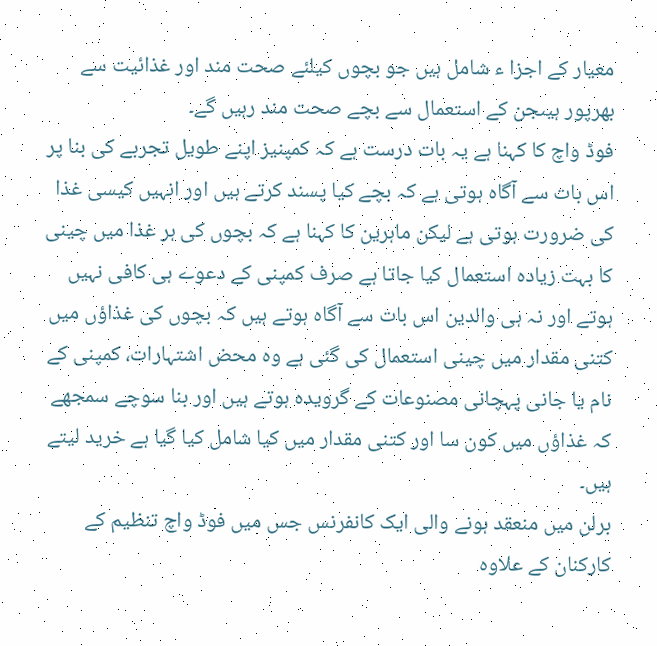معیار کے اجزا ء شامل ہیں جو بچوں کیلئے صحت مند اور غذائیت سے بھرپور ہیںجن کے استعمال سے بچے صحت مند رہیں گے۔
فوڈ واچ کا کہنا ہے یہ بات درست ہے کہ کمپنیز اپنے طویل تجربے کی بنا پر اس بات سے آگاہ ہوتی ہے کہ بچے کیا پسند کرتے ہیں اور انہیں کیسی غذا کی ضرورت ہوتی ہے لیکن ماہرین کا کہنا ہے کہ بچوں کی ہر غذا میں چینی کا بہت زیادہ استعمال کیا جاتا ہے صرف کمپنی کے دعوے ہی کافی نہیں ہوتے اور نہ ہی والدین اس بات سے آگاہ ہوتے ہیں کہ بچوں کی غذاؤں میں کتنی مقدار میں چینی استعمال کی گئی ہے وہ محض اشتہارات، کمپنی کے نام یا جانی پہچانی مصنوعات کے گرویدہ ہوتے ہیں اور بنا سوچے سمجھے کہ غذاؤں میں کون سا اور کتنی مقدار میں کیا شامل کیا گیا ہے خرید لیتے ہیں۔
برلن میں منعقد ہونے والی ایک کانفرنس جس میں فوڈ واچ تنظیم کے کارکنان کے علاوہ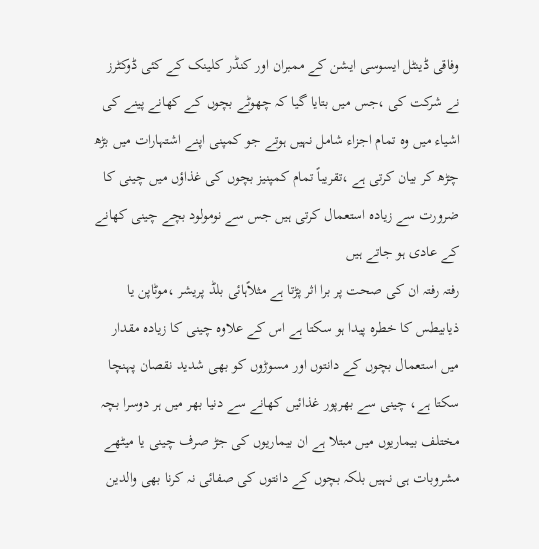وفاقی ڈینٹل ایسوسی ایشن کے ممبران اور کنڈر کلینک کے کئی ڈوکٹرز نے شرکت کی ،جس میں بتایا گیا کہ چھوٹے بچوں کے کھانے پینے کی اشیاء میں وہ تمام اجزاء شامل نہیں ہوتے جو کمپنی اپنے اشتہارات میں بڑھ چڑھ کر بیان کرتی ہے ،تقریباً تمام کمپنیز بچوں کی غذاؤں میں چینی کا ضرورت سے زیادہ استعمال کرتی ہیں جس سے نومولود بچے چینی کھانے کے عادی ہو جاتے ہیں
رفتہ رفتہ ان کی صحت پر برا اثر پڑتا ہے مثلاًہائی بلڈ پریشر ،موٹاپن یا ذیابیطس کا خطرہ پیدا ہو سکتا ہے اس کے علاوہ چینی کا زیادہ مقدار میں استعمال بچوں کے دانتوں اور مسوڑوں کو بھی شدید نقصان پہنچا سکتا ہے، چینی سے بھرپور غذائیں کھانے سے دنیا بھر میں ہر دوسرا بچہ مختلف بیماریوں میں مبتلا ہے ان بیماریوں کی جڑ صرف چینی یا میٹھے مشروبات ہی نہیں بلکہ بچوں کے دانتوں کی صفائی نہ کرنا بھی والدین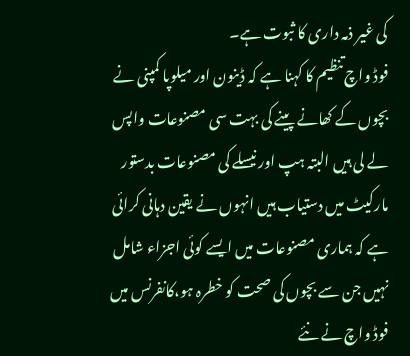کی غیر ذمہ داری کا ثبوت ہے۔
فوڈ واچ تنظیم کا کہنا ہے کہ ڈینون اور میلوپا کمپنی نے بچوں کے کھانے پینے کی بہت سی مصنوعات واپس لے لی ہیں البتہ ہپ اور نیسلے کی مصنوعات بدستور مارکیٹ میں دستیاب ہیں انہوں نے یقین دہانی کرائی ہے کہ ہماری مصنوعات میں ایسے کوئی اجزاء شامل نہیں جن سے بچوں کی صحت کو خطرہ ہو،کانفرنس میں فوڈ واچ نے نئے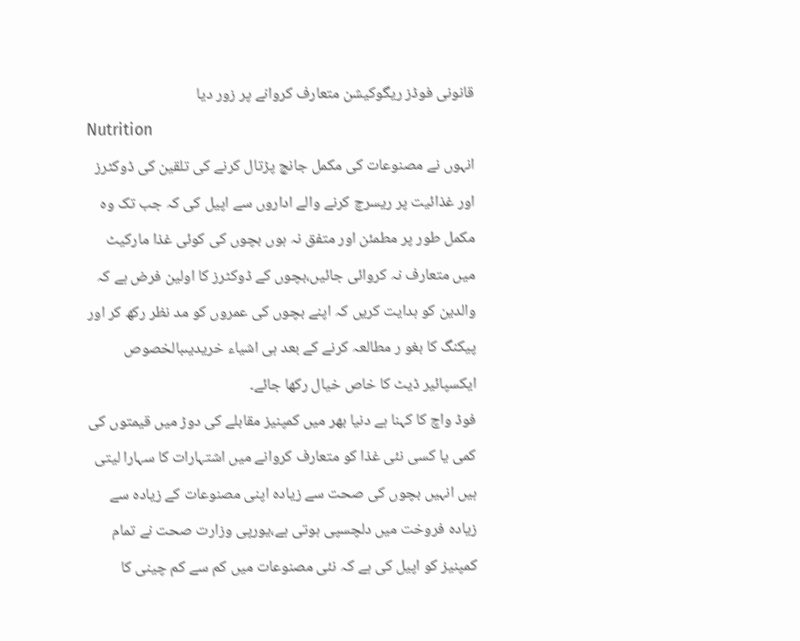قانونی فوڈز ریگوکیشن متعارف کروانے پر زور دیا
Nutrition
انہوں نے مصنوعات کی مکمل جانچ پڑتال کرنے کی تلقین کی ڈوکٹرز اور غذائیت پر ریسرچ کرنے والے اداروں سے اپیل کی کہ جب تک وہ مکمل طور پر مطمئن اور متفق نہ ہوں بچوں کی کوئی غذا مارکیٹ میں متعارف نہ کروائی جائیں،بچوں کے ڈوکٹرز کا اولین فرض ہے کہ والدین کو ہدایت کریں کہ اپنے بچوں کی عمروں کو مد نظر رکھ کر اور پیکنگ کا بغو ر مطالعہ کرنے کے بعد ہی اشیاء خریدیںبالخصوص ایکسپائیر ڈیٹ کا خاص خیال رکھا جائے۔
فوڈ واچ کا کہنا ہے دنیا بھر میں کمپنیز مقابلے کی دوڑ میں قیمتوں کی کمی یا کسی نئی غذا کو متعارف کروانے میں اشتہارات کا سہارا لیتی ہیں انہیں بچوں کی صحت سے زیادہ اپنی مصنوعات کے زیادہ سے زیادہ فروخت میں دلچسپی ہوتی ہے،یورپی وزارت صحت نے تمام کمپنیز کو اپیل کی ہے کہ نئی مصنوعات میں کم سے کم چینی کا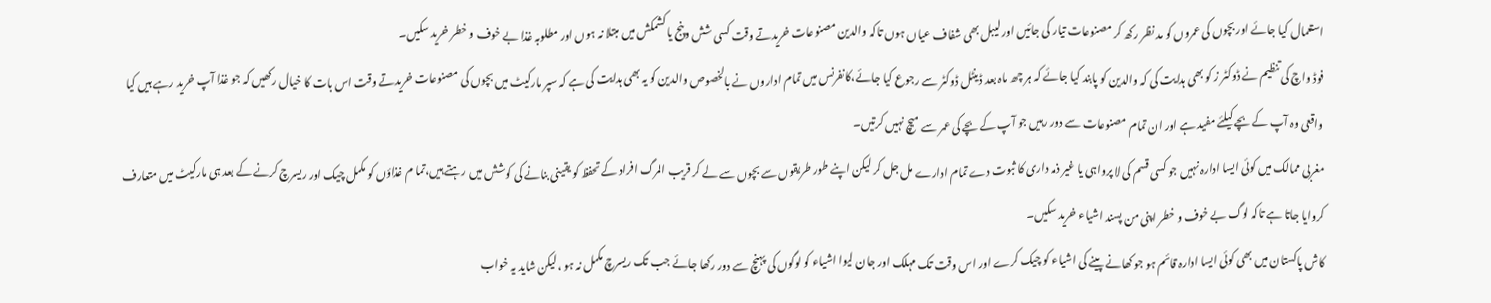استعمال کیا جائے اور بچوں کی عمروں کو مد نظر رکھ کر مصنوعات تیار کی جائیں اور لیبل بھی شفاف عیاں ہوں تاکہ والدین مصنوعات خریدتے وقت کسی شش وپنج یا کشمکش میں مبتلا نہ ہوں اور مطلوبہ غذا بے خوف و خطر خرید سکیں۔
فوڈ واچ کی تنظیم نے ڈوکٹر ز کو بھی ہدایت کی کہ والدین کو پابند کیا جائے کہ ہر چھ ماہ بعد ڈینٹل ڈوکٹر سے رجوع کیا جائے،کانفرنس میں تمام اداروں نے بالخصوص والدین کو یہ بھی ہدایت کی ہے کہ سپر مارکیٹ میں بچوں کی مصنوعات خریدتے وقت اس بات کا خیال رکھیں کہ جو غذا آپ خرید رہے ہیں کیا واقعی وہ آپ کے بچے کیلئے مفید ہے اور ان تمام مصنوعات سے دور رہیں جو آپ کے بچے کی عمر سے میچ نہیں کرتیں۔
مغربی ممالک میں کوئی ایسا ادارہ نہیں جو کسی قسم کی لا پرواہی یا غیر ذمہ داری کا ثبوت دے تمام ادارے مل جل کر لیکن اپنے طور طریقوں سے بچوں سے لے کر قریب المرگ افراد کے تحفظ کو یقینی بنانے کی کوشش میں رہتے ہیں،تما م غذاؤں کو مکمل چیک اور ریسرچ کرنے کے بعد ہی مارکیٹ میں متعارف کروایا جاتا ہے تاکہ لوگ بے خوف و خطر اپنی من پسند اشیاء خرید سکیں۔
کاش پاکستان میں بھی کوئی ایسا ادارہ قائم ہو جو کھانے پینے کی اشیاء کو چیک کرے اور اس وقت تک مہلک اور جان لیوا اشیاء کو لوگوں کی پہنچ سے دور رکھا جائے جب تک ریسرچ مکمل نہ ہو ،لیکن شاید یہ خواب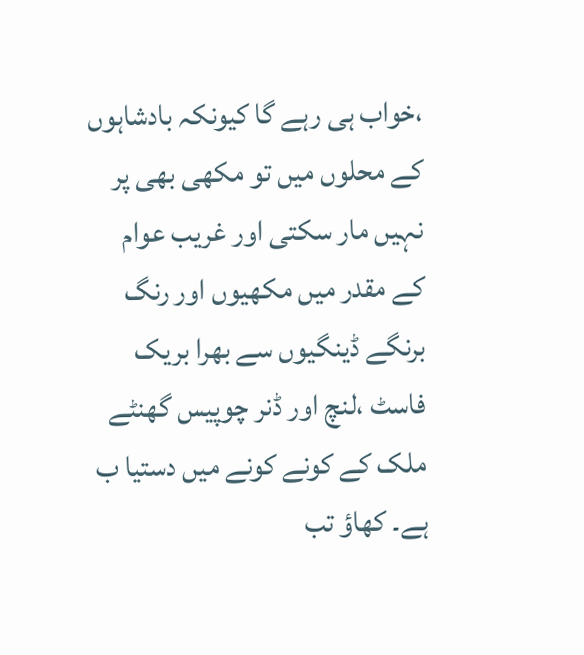،خواب ہی رہے گا کیونکہ بادشاہوں کے محلوں میں تو مکھی بھی پر نہیں مار سکتی اور غریب عوام کے مقدر میں مکھیوں اور رنگ برنگے ڈینگیوں سے بھرا بریک فاسٹ ،لنچ اور ڈنر چوپیس گھنٹے ملک کے کونے کونے میں دستیا ب ہے۔ کھاؤ تب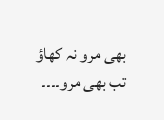بھی مرو نہ کھاؤ تب بھی مرو۔۔۔۔